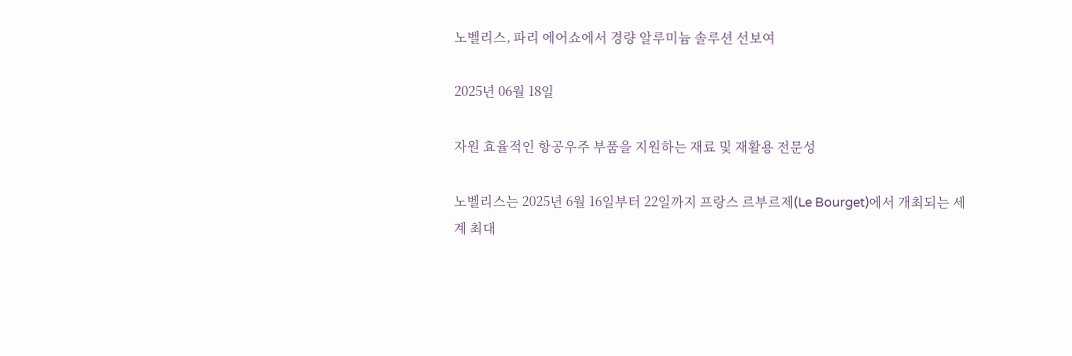노벨리스, 파리 에어쇼에서 경량 알루미늄 솔루션 선보여

2025년 06월 18일

자원 효율적인 항공우주 부품을 지원하는 재료 및 재활용 전문성

노벨리스는 2025년 6월 16일부터 22일까지 프랑스 르부르제(Le Bourget)에서 개최되는 세계 최대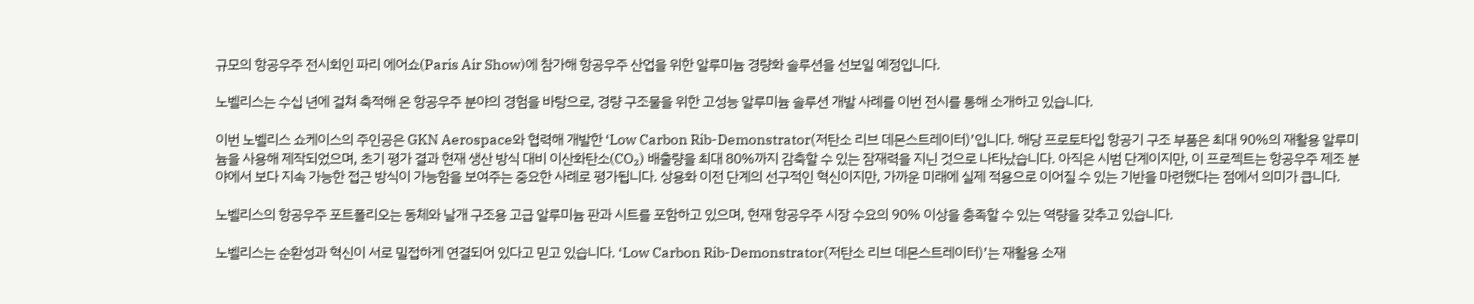규모의 항공우주 전시회인 파리 에어쇼(Paris Air Show)에 참가해 항공우주 산업을 위한 알루미늄 경량화 솔루션을 선보일 예정입니다.

노벨리스는 수십 년에 걸쳐 축적해 온 항공우주 분야의 경험을 바탕으로, 경량 구조물을 위한 고성능 알루미늄 솔루션 개발 사례를 이번 전시를 통해 소개하고 있습니다.

이번 노벨리스 쇼케이스의 주인공은 GKN Aerospace와 협력해 개발한 ‘Low Carbon Rib-Demonstrator(저탄소 리브 데몬스트레이터)’입니다. 해당 프로토타입 항공기 구조 부품은 최대 90%의 재활용 알루미늄을 사용해 제작되었으며, 초기 평가 결과 현재 생산 방식 대비 이산화탄소(CO₂) 배출량을 최대 80%까지 감축할 수 있는 잠재력을 지닌 것으로 나타났습니다. 아직은 시범 단계이지만, 이 프로젝트는 항공우주 제조 분야에서 보다 지속 가능한 접근 방식이 가능함을 보여주는 중요한 사례로 평가됩니다. 상용화 이전 단계의 선구적인 혁신이지만, 가까운 미래에 실제 적용으로 이어질 수 있는 기반을 마련했다는 점에서 의미가 큽니다.

노벨리스의 항공우주 포트폴리오는 동체와 날개 구조용 고급 알루미늄 판과 시트를 포함하고 있으며, 현재 항공우주 시장 수요의 90% 이상을 충족할 수 있는 역량을 갖추고 있습니다.

노벨리스는 순환성과 혁신이 서로 밀접하게 연결되어 있다고 믿고 있습니다. ‘Low Carbon Rib-Demonstrator(저탄소 리브 데몬스트레이터)’는 재활용 소재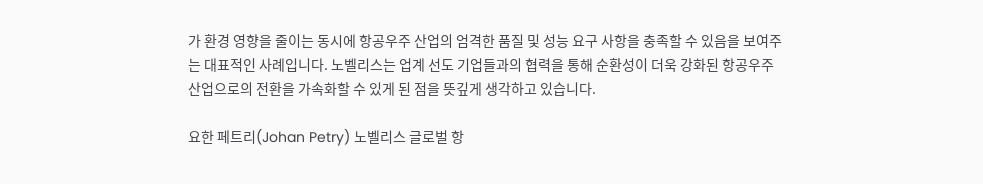가 환경 영향을 줄이는 동시에 항공우주 산업의 엄격한 품질 및 성능 요구 사항을 충족할 수 있음을 보여주는 대표적인 사례입니다. 노벨리스는 업계 선도 기업들과의 협력을 통해 순환성이 더욱 강화된 항공우주 산업으로의 전환을 가속화할 수 있게 된 점을 뜻깊게 생각하고 있습니다.

요한 페트리(Johan Petry) 노벨리스 글로벌 항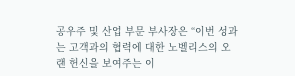공우주 및 산업 부문 부사장은 “이번 성과는 고객과의 협력에 대한 노벨리스의 오랜 헌신을 보여주는 이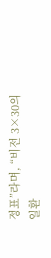정표”라며, “비전 3×30의 일환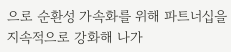으로 순환성 가속화를 위해 파트너십을 지속적으로 강화해 나가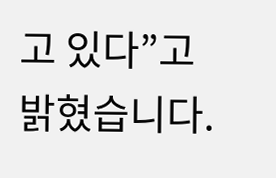고 있다”고 밝혔습니다.